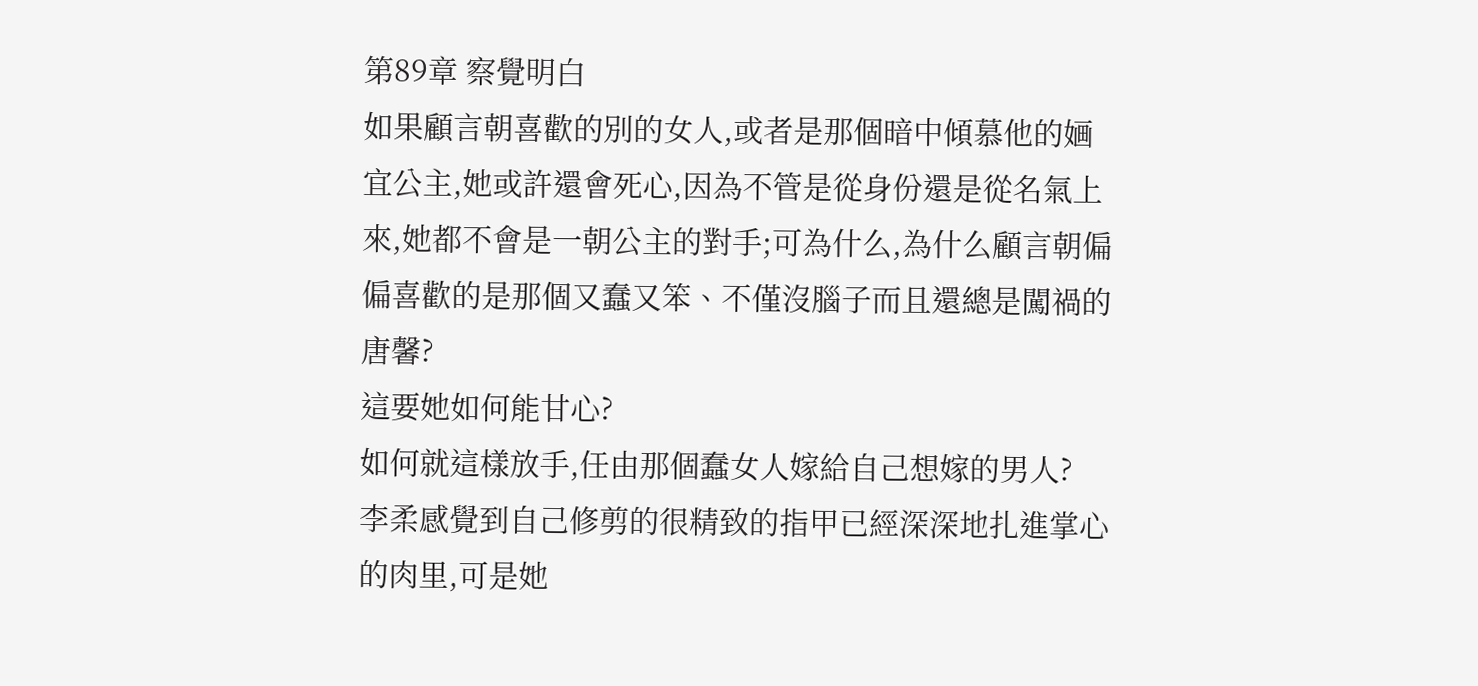第89章 察覺明白
如果顧言朝喜歡的別的女人,或者是那個暗中傾慕他的婳宜公主,她或許還會死心,因為不管是從身份還是從名氣上來,她都不會是一朝公主的對手;可為什么,為什么顧言朝偏偏喜歡的是那個又蠢又笨、不僅沒腦子而且還總是闖禍的唐馨?
這要她如何能甘心?
如何就這樣放手,任由那個蠢女人嫁給自己想嫁的男人?
李柔感覺到自己修剪的很精致的指甲已經深深地扎進掌心的肉里,可是她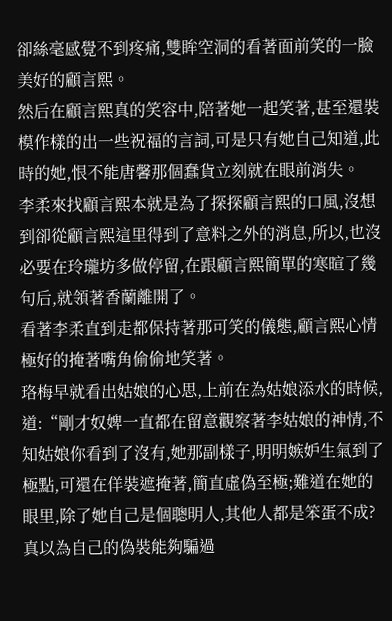卻絲毫感覺不到疼痛,雙眸空洞的看著面前笑的一臉美好的顧言熙。
然后在顧言熙真的笑容中,陪著她一起笑著,甚至還裝模作樣的出一些祝福的言詞,可是只有她自己知道,此時的她,恨不能唐馨那個蠢貨立刻就在眼前消失。
李柔來找顧言熙本就是為了探探顧言熙的口風,沒想到卻從顧言熙這里得到了意料之外的消息,所以,也沒必要在玲瓏坊多做停留,在跟顧言熙簡單的寒暄了幾句后,就領著香蘭離開了。
看著李柔直到走都保持著那可笑的儀態,顧言熙心情極好的掩著嘴角偷偷地笑著。
珞梅早就看出姑娘的心思,上前在為姑娘添水的時候,道:“剛才奴婢一直都在留意觀察著李姑娘的神情,不知姑娘你看到了沒有,她那副樣子,明明嫉妒生氣到了極點,可還在佯裝遮掩著,簡直虛偽至極;難道在她的眼里,除了她自己是個聰明人,其他人都是笨蛋不成?真以為自己的偽裝能夠騙過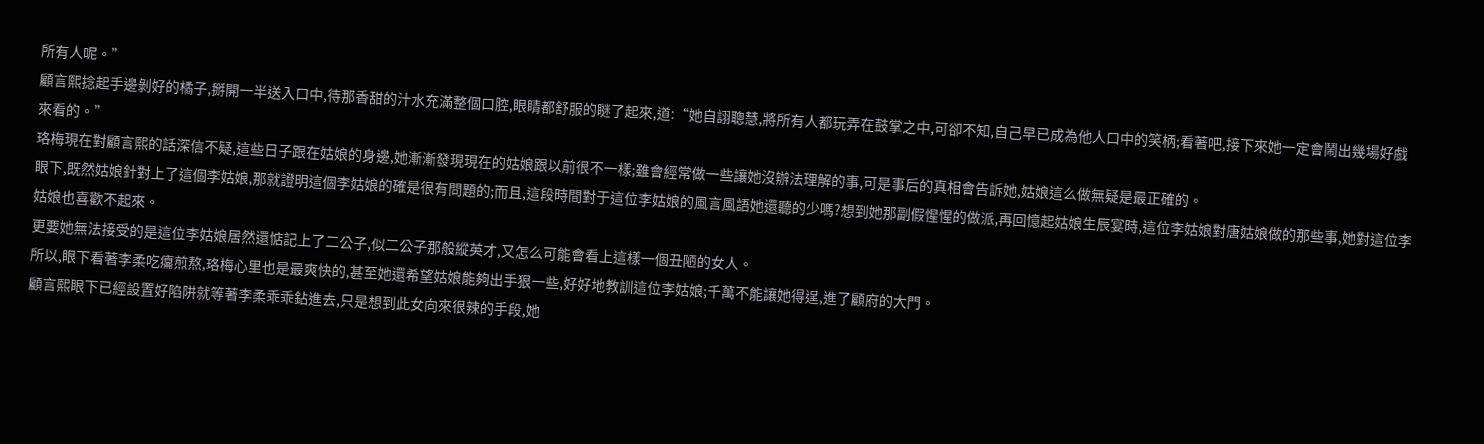所有人呢。”
顧言熙捻起手邊剝好的橘子,掰開一半送入口中,待那香甜的汁水充滿整個口腔,眼睛都舒服的瞇了起來,道:“她自詡聰慧,將所有人都玩弄在鼓掌之中,可卻不知,自己早已成為他人口中的笑柄;看著吧,接下來她一定會鬧出幾場好戲來看的。”
珞梅現在對顧言熙的話深信不疑,這些日子跟在姑娘的身邊,她漸漸發現現在的姑娘跟以前很不一樣;雖會經常做一些讓她沒辦法理解的事,可是事后的真相會告訴她,姑娘這么做無疑是最正確的。
眼下,既然姑娘針對上了這個李姑娘,那就證明這個李姑娘的確是很有問題的;而且,這段時間對于這位李姑娘的風言風語她還聽的少嗎?想到她那副假惺惺的做派,再回憶起姑娘生辰宴時,這位李姑娘對唐姑娘做的那些事,她對這位李姑娘也喜歡不起來。
更要她無法接受的是這位李姑娘居然還惦記上了二公子,似二公子那般縱英才,又怎么可能會看上這樣一個丑陋的女人。
所以,眼下看著李柔吃癟煎熬,珞梅心里也是最爽快的,甚至她還希望姑娘能夠出手狠一些,好好地教訓這位李姑娘;千萬不能讓她得逞,進了顧府的大門。
顧言熙眼下已經設置好陷阱就等著李柔乖乖鉆進去,只是想到此女向來很辣的手段,她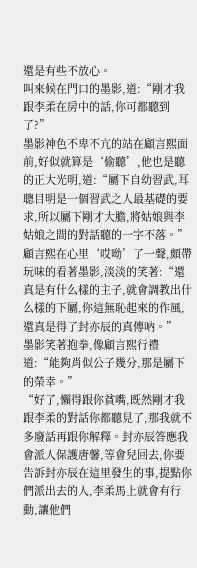還是有些不放心。
叫來候在門口的墨影,道:“剛才我跟李柔在房中的話,你可都聽到了?”
墨影神色不卑不亢的站在顧言熙面前,好似就算是‘偷聽’,他也是聽的正大光明,道:“屬下自幼習武,耳聰目明是一個習武之人最基礎的要求,所以屬下剛才大膽,將姑娘與李姑娘之間的對話聽的一字不落。”
顧言熙在心里‘哎呦’了一聲,頗帶玩味的看著墨影,淡淡的笑著:“還真是有什么樣的主子,就會調教出什么樣的下屬,你這無恥起來的作風,還真是得了封亦辰的真傳吶。”
墨影笑著抱拳,像顧言熙行禮道:“能夠肖似公子幾分,那是屬下的榮幸。”
“好了,懶得跟你貧嘴,既然剛才我跟李柔的對話你都聽見了,那我就不多廢話再跟你解釋。封亦辰答應我會派人保護唐馨,等會兒回去,你要告訴封亦辰在這里發生的事,提點你們派出去的人,李柔馬上就會有行動,讓他們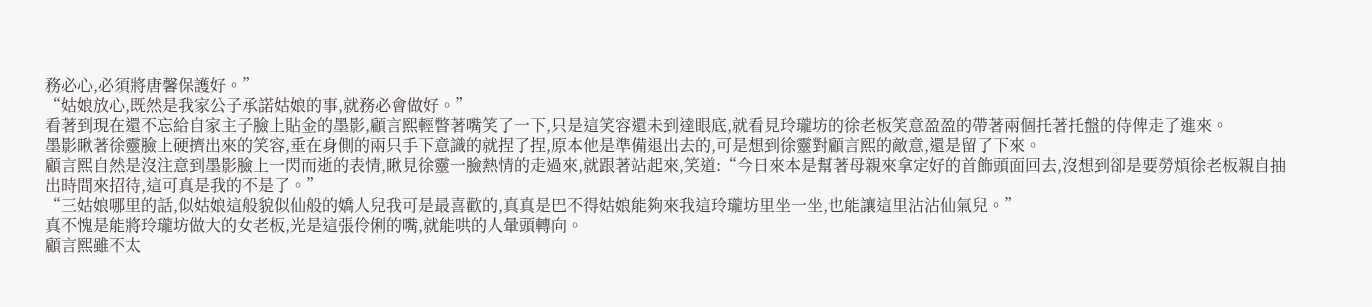務必心,必須將唐馨保護好。”
“姑娘放心,既然是我家公子承諾姑娘的事,就務必會做好。”
看著到現在還不忘給自家主子臉上貼金的墨影,顧言熙輕瞥著嘴笑了一下,只是這笑容還未到達眼底,就看見玲瓏坊的徐老板笑意盈盈的帶著兩個托著托盤的侍俾走了進來。
墨影瞅著徐靈臉上硬擠出來的笑容,垂在身側的兩只手下意識的就捏了捏,原本他是準備退出去的,可是想到徐靈對顧言熙的敵意,還是留了下來。
顧言熙自然是沒注意到墨影臉上一閃而逝的表情,瞅見徐靈一臉熱情的走過來,就跟著站起來,笑道:“今日來本是幫著母親來拿定好的首飾頭面回去,沒想到卻是要勞煩徐老板親自抽出時間來招待,這可真是我的不是了。”
“三姑娘哪里的話,似姑娘這般貌似仙般的嬌人兒我可是最喜歡的,真真是巴不得姑娘能夠來我這玲瓏坊里坐一坐,也能讓這里沾沾仙氣兒。”
真不愧是能將玲瓏坊做大的女老板,光是這張伶俐的嘴,就能哄的人暈頭轉向。
顧言熙雖不太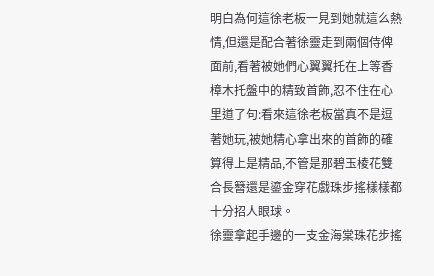明白為何這徐老板一見到她就這么熱情,但還是配合著徐靈走到兩個侍俾面前,看著被她們心翼翼托在上等香樟木托盤中的精致首飾,忍不住在心里道了句:看來這徐老板當真不是逗著她玩,被她精心拿出來的首飾的確算得上是精品,不管是那碧玉棱花雙合長簪還是鎏金穿花戲珠步搖樣樣都十分招人眼球。
徐靈拿起手邊的一支金海棠珠花步搖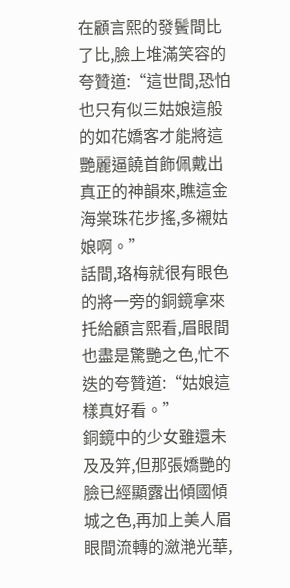在顧言熙的發鬢間比了比,臉上堆滿笑容的夸贊道:“這世間,恐怕也只有似三姑娘這般的如花嬌客才能將這艷麗逼饒首飾佩戴出真正的神韻來,瞧這金海棠珠花步搖,多襯姑娘啊。”
話間,珞梅就很有眼色的將一旁的銅鏡拿來托給顧言熙看,眉眼間也盡是驚艷之色,忙不迭的夸贊道:“姑娘這樣真好看。”
銅鏡中的少女雖還未及及笄,但那張嬌艷的臉已經顯露出傾國傾城之色,再加上美人眉眼間流轉的瀲滟光華,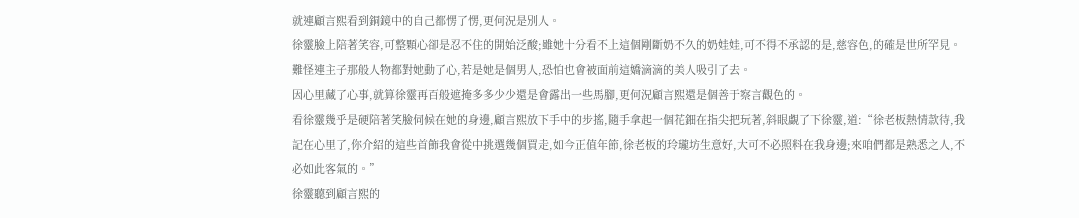就連顧言熙看到銅鏡中的自己都愣了愣,更何況是別人。
徐靈臉上陪著笑容,可整顆心卻是忍不住的開始泛酸;雖她十分看不上這個剛斷奶不久的奶娃娃,可不得不承認的是,慈容色,的確是世所罕見。
難怪連主子那般人物都對她動了心,若是她是個男人,恐怕也會被面前這嬌滴滴的美人吸引了去。
因心里藏了心事,就算徐靈再百般遮掩多多少少還是會露出一些馬腳,更何況顧言熙還是個善于察言觀色的。
看徐靈幾乎是硬陪著笑臉伺候在她的身邊,顧言熙放下手中的步搖,隨手拿起一個花鈿在指尖把玩著,斜眼覷了下徐靈,道:“徐老板熱情款待,我記在心里了,你介紹的這些首飾我會從中挑選幾個買走,如今正值年節,徐老板的玲瓏坊生意好,大可不必照料在我身邊;來咱們都是熟悉之人,不必如此客氣的。”
徐靈聽到顧言熙的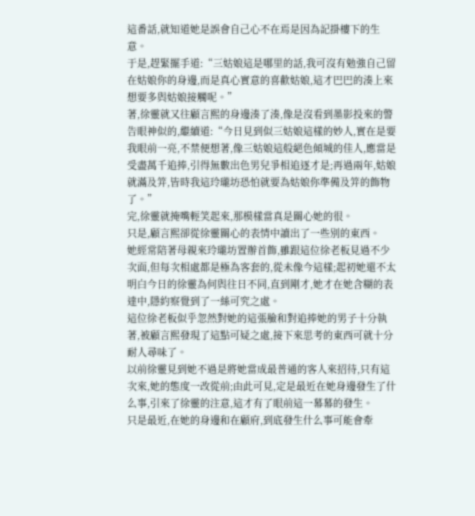這番話,就知道她是誤會自己心不在焉是因為記掛樓下的生意。
于是,趕緊擺手道:“三姑娘這是哪里的話,我可沒有勉強自己留在姑娘你的身邊,而是真心實意的喜歡姑娘,這才巴巴的湊上來想要多與姑娘接觸呢。”
著,徐靈就又往顧言熙的身邊湊了湊,像是沒看到墨影投來的警告眼神似的,繼續道:“今日見到似三姑娘這樣的妙人,實在是要我眼前一亮,不禁便想著,像三姑娘這般絕色傾城的佳人,應當是受盡萬千追捧,引得無數出色男兒爭相追逐才是;再過兩年,姑娘就滿及笄,皆時我這玲瓏坊恐怕就要為姑娘你準備及笄的飾物了。”
完,徐靈就掩嘴輕笑起來,那模樣當真是關心她的很。
只是,顧言熙卻從徐靈關心的表情中讀出了一些別的東西。
她經常陪著母親來玲瓏坊置辦首飾,雖跟這位徐老板見過不少次面,但每次相處都是極為客套的,從未像今這樣;起初她還不太明白今日的徐靈為何與往日不同,直到剛才,她才在她含糊的表達中,隱約察覺到了一絲可究之處。
這位徐老板似乎忽然對她的這張臉和對追捧她的男子十分執著,被顧言熙發現了這點可疑之處,接下來思考的東西可就十分耐人尋味了。
以前徐靈見到她不過是將她當成最普通的客人來招待,只有這次來,她的態度一改從前;由此可見,定是最近在她身邊發生了什么事,引來了徐靈的注意,這才有了眼前這一幕幕的發生。
只是最近,在她的身邊和在顧府,到底發生什么事可能會牽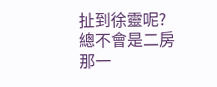扯到徐靈呢?
總不會是二房那一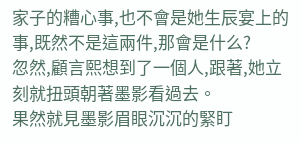家子的糟心事,也不會是她生辰宴上的事,既然不是這兩件,那會是什么?
忽然,顧言熙想到了一個人,跟著,她立刻就扭頭朝著墨影看過去。
果然就見墨影眉眼沉沉的緊盯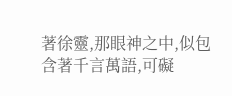著徐靈,那眼神之中,似包含著千言萬語,可礙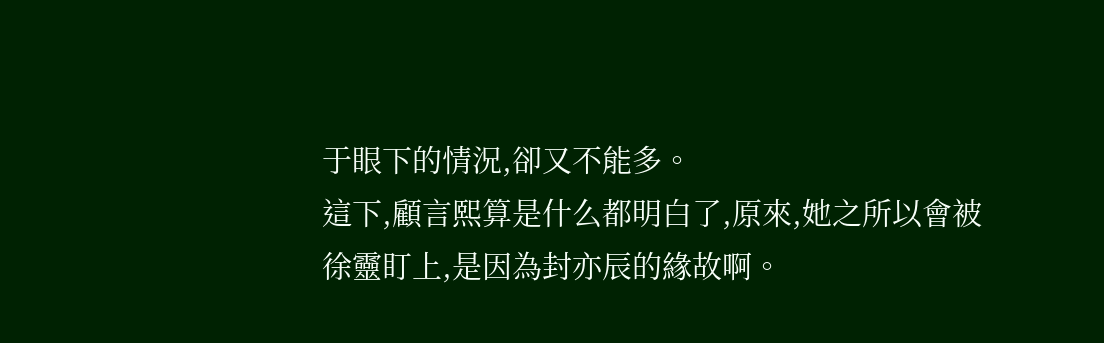于眼下的情況,卻又不能多。
這下,顧言熙算是什么都明白了,原來,她之所以會被徐靈盯上,是因為封亦辰的緣故啊。